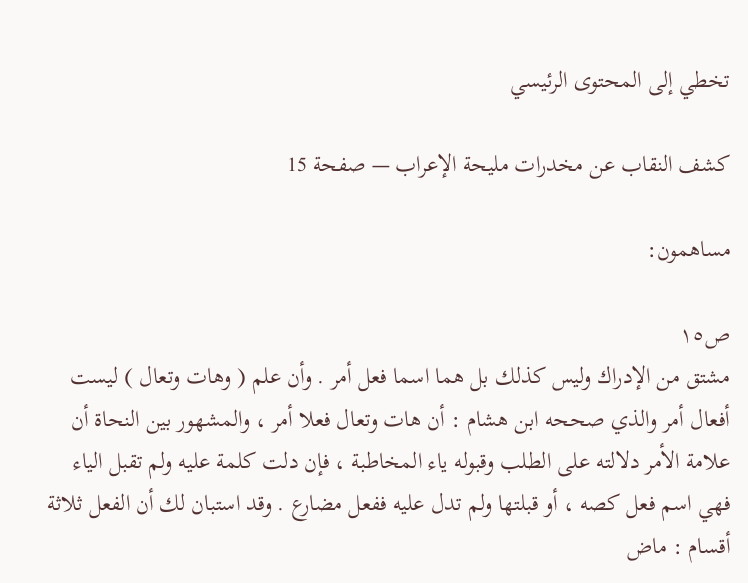تخطي إلى المحتوى الرئيسي

كشف النقاب عن مخدرات مليحة الإعراب — صفحة 15

مساهمون:

ص١٥
مشتق من الإدراك وليس كذلك بل هما اسما فعل أمر . وأن علم ( وهات وتعال ) ليست أفعال أمر والذي صححه ابن هشام : أن هات وتعال فعلا أمر ، والمشهور بين النحاة أن علامة الأمر دلالته على الطلب وقبوله ياء المخاطبة ، فإن دلت كلمة عليه ولم تقبل الياء فهي اسم فعل كصه ، أو قبلتها ولم تدل عليه ففعل مضارع . وقد استبان لك أن الفعل ثلاثة أقسام : ماض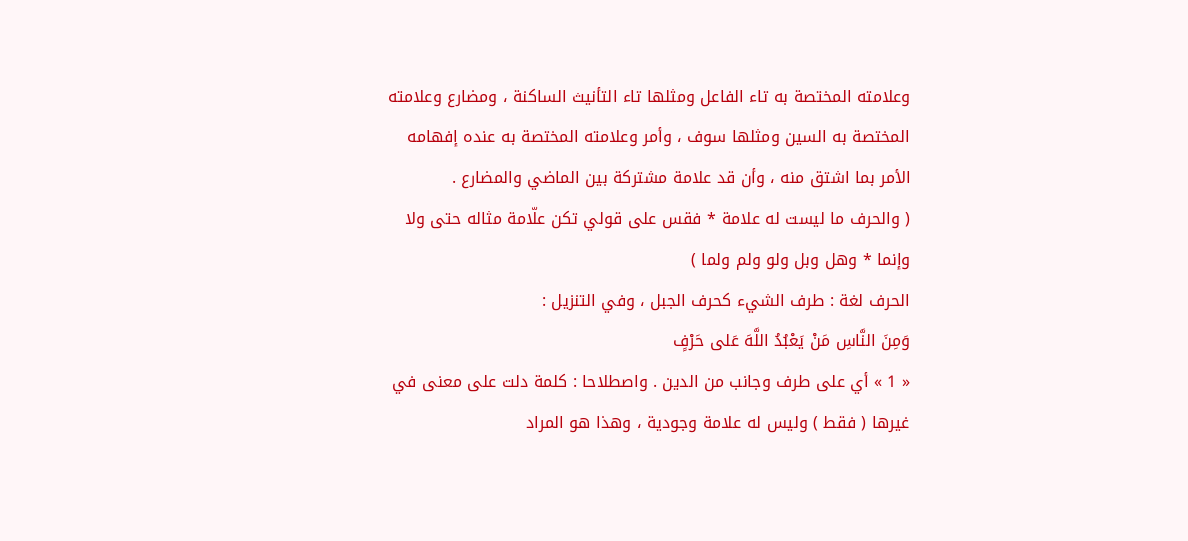وعلامته المختصة به تاء الفاعل ومثلها تاء التأنيث الساكنة ، ومضارع وعلامته المختصة به السين ومثلها سوف ، وأمر وعلامته المختصة به عنده إفهامه الأمر بما اشتق منه ، وأن قد علامة مشتركة بين الماضي والمضارع .
( والحرف ما ليست له علامة * فقس على قولي تكن علّامة مثاله حتى ولا وإنما * وهل وبل ولو ولم ولما )
الحرف لغة : طرف الشيء كحرف الجبل ، وفي التنزيل :
وَمِنَ النَّاسِ مَنْ يَعْبُدُ اللَّهَ عَلى حَرْفٍ
« 1 » أي على طرف وجانب من الدين . واصطلاحا : كلمة دلت على معنى في غيرها ( فقط ) وليس له علامة وجودية ، وهذا هو المراد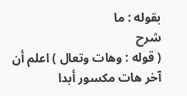بقوله : ما
شرح
( قوله : وهات وتعال ) اعلم أن آخر هات مكسور أبدا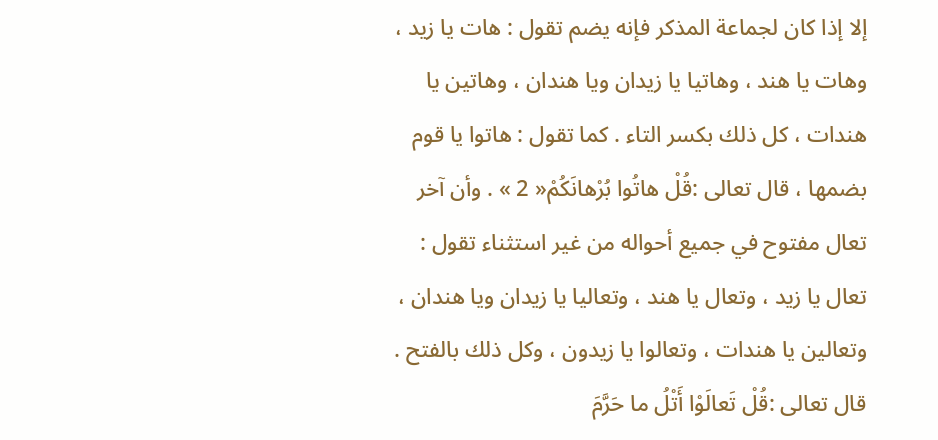إلا إذا كان لجماعة المذكر فإنه يضم تقول : هات يا زيد ، وهات يا هند ، وهاتيا يا زيدان ويا هندان ، وهاتين يا هندات ، كل ذلك بكسر التاء . كما تقول : هاتوا يا قوم بضمها ، قال تعالى :قُلْ هاتُوا بُرْهانَكُمْ« 2 » . وأن آخر تعال مفتوح في جميع أحواله من غير استثناء تقول : تعال يا زيد ، وتعال يا هند ، وتعاليا يا زيدان ويا هندان ، وتعالين يا هندات ، وتعالوا يا زيدون ، وكل ذلك بالفتح . قال تعالى :قُلْ تَعالَوْا أَتْلُ ما حَرَّمَ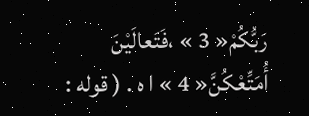رَبُّكُمْ« 3 » ،فَتَعالَيْنَ أُمَتِّعْكُنَّ« 4 » ا ه . ( قوله :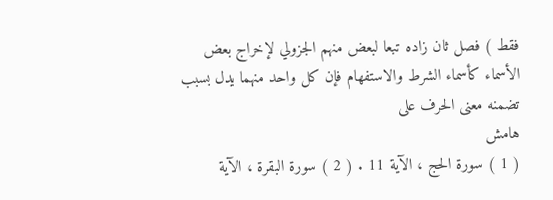فقط ) فصل ثان زاده تبعا لبعض منهم الجزولي لإخراج بعض الأسماء كأسماء الشرط والاستفهام فإن كل واحد منهما يدل بسبب تضمنه معنى الحرف على
هامش
( 1 ) سورة الحج ، الآية 11 . ( 2 ) سورة البقرة ، الآية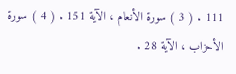111 . ( 3 ) سورة الأنعام ، الآية 151 . ( 4 ) سورة الأحزاب ، الآية 28 .